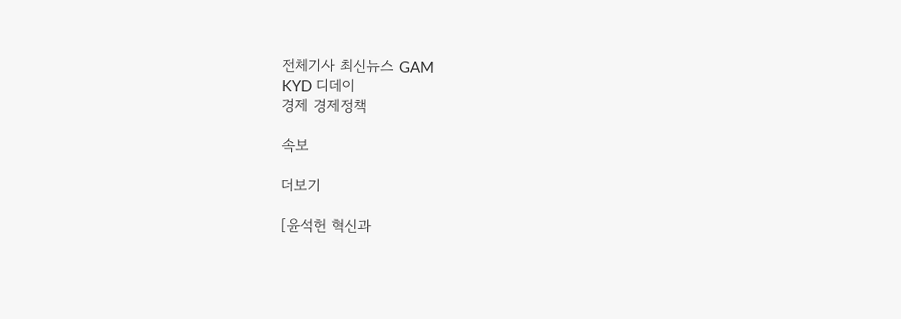전체기사 최신뉴스 GAM
KYD 디데이
경제 경제정책

속보

더보기

[윤석헌 혁신과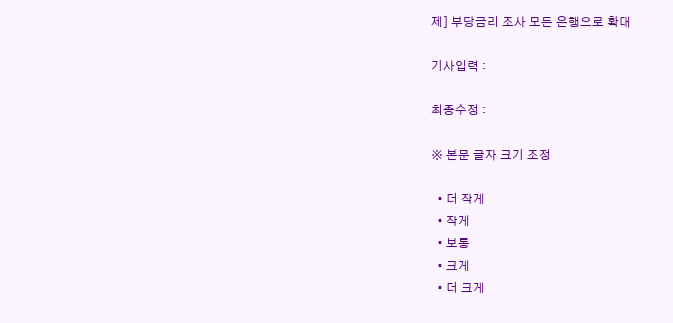제] 부당금리 조사 모든 은행으로 확대

기사입력 :

최종수정 :

※ 본문 글자 크기 조정

  • 더 작게
  • 작게
  • 보통
  • 크게
  • 더 크게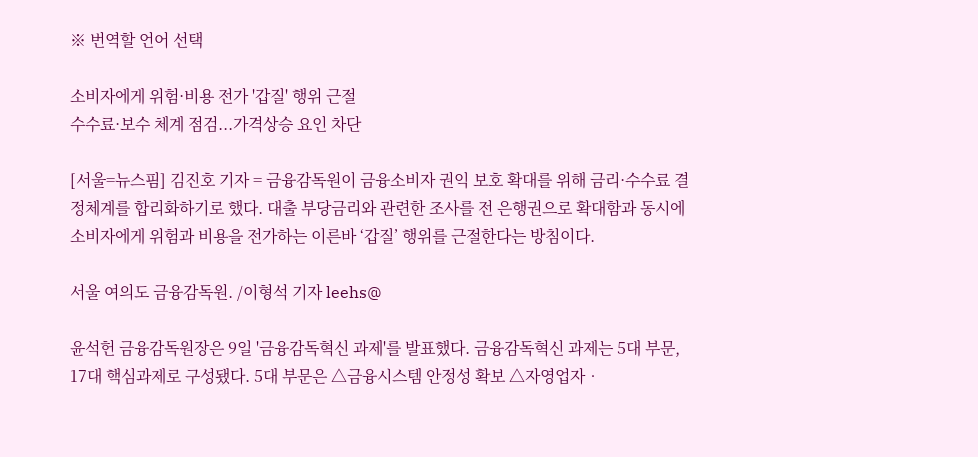※ 번역할 언어 선택

소비자에게 위험·비용 전가 '갑질' 행위 근절
수수료·보수 체계 점검...가격상승 요인 차단

[서울=뉴스핌] 김진호 기자 = 금융감독원이 금융소비자 권익 보호 확대를 위해 금리·수수료 결정체계를 합리화하기로 했다. 대출 부당금리와 관련한 조사를 전 은행권으로 확대함과 동시에 소비자에게 위험과 비용을 전가하는 이른바 ‘갑질’ 행위를 근절한다는 방침이다.

서울 여의도 금융감독원. /이형석 기자 leehs@

윤석헌 금융감독원장은 9일 '금융감독혁신 과제'를 발표했다. 금융감독혁신 과제는 5대 부문, 17대 핵심과제로 구성됐다. 5대 부문은 △금융시스템 안정성 확보 △자영업자‧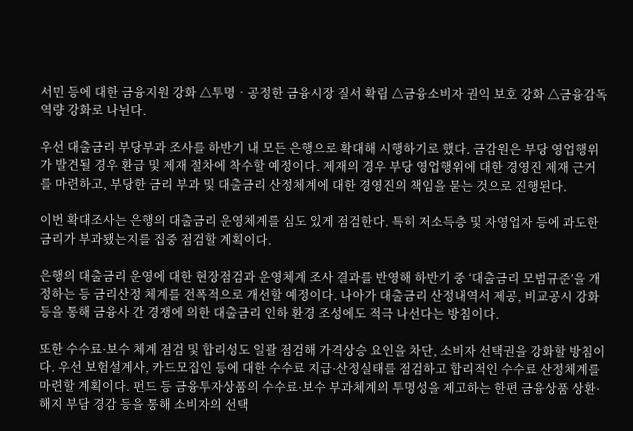서민 등에 대한 금융지원 강화 △투명‧공정한 금융시장 질서 확립 △금융소비자 권익 보호 강화 △금융감독 역량 강화로 나뉜다.

우선 대출금리 부당부과 조사를 하반기 내 모든 은행으로 확대해 시행하기로 했다. 금감원은 부당 영업행위가 발견될 경우 환급 및 제재 절차에 착수할 예정이다. 제재의 경우 부당 영업행위에 대한 경영진 제재 근거를 마련하고, 부당한 금리 부과 및 대출금리 산정체계에 대한 경영진의 책임을 묻는 것으로 진행된다.

이번 확대조사는 은행의 대출금리 운영체계를 심도 있게 점검한다. 특히 저소득층 및 자영업자 등에 과도한 금리가 부과됐는지를 집중 점검할 계획이다.

은행의 대출금리 운영에 대한 현장점검과 운영체계 조사 결과를 반영해 하반기 중 ‘대출금리 모범규준’을 개정하는 등 금리산정 체계를 전폭적으로 개선할 예정이다. 나아가 대출금리 산정내역서 제공, 비교공시 강화 등을 통해 금융사 간 경쟁에 의한 대출금리 인하 환경 조성에도 적극 나선다는 방침이다.

또한 수수료·보수 체계 점검 및 합리성도 일괄 점검해 가격상승 요인을 차단, 소비자 선택권을 강화할 방침이다. 우선 보험설계사, 카드모집인 등에 대한 수수료 지급·산정실태를 점검하고 합리적인 수수료 산정체계를 마련할 계획이다. 펀드 등 금융투자상품의 수수료·보수 부과체계의 투명성을 제고하는 한편 금융상품 상환·해지 부담 경감 등을 통해 소비자의 선택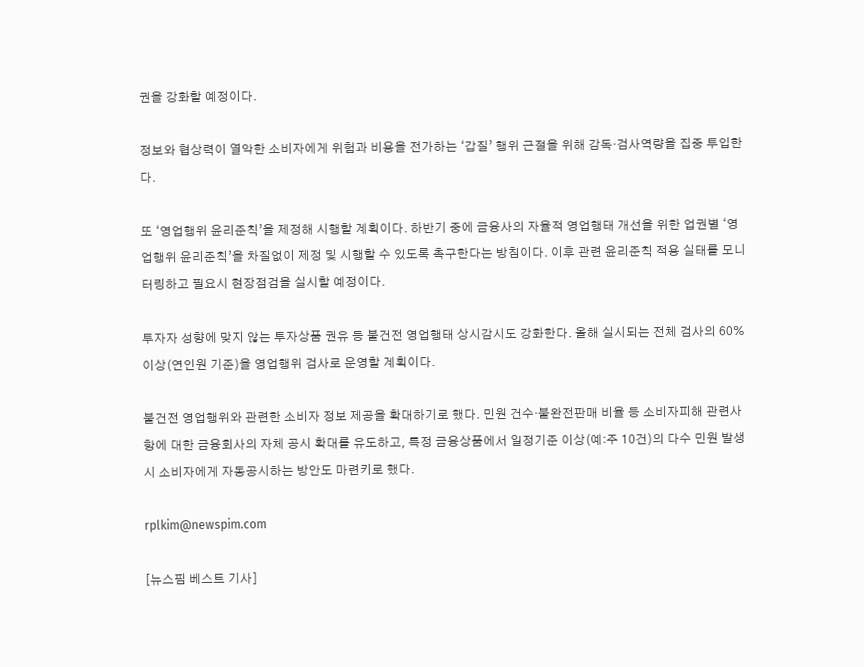권을 강화할 예정이다.

정보와 협상력이 열악한 소비자에게 위험과 비용을 전가하는 ‘갑질’ 행위 근절을 위해 감독·검사역량을 집중 투입한다.

또 ‘영업행위 윤리준칙’을 제정해 시행할 계획이다. 하반기 중에 금융사의 자율적 영업행태 개선을 위한 업권별 ‘영업행위 윤리준칙’을 차질없이 제정 및 시행할 수 있도록 촉구한다는 방침이다. 이후 관련 윤리준칙 적용 실태를 모니터링하고 필요시 현장점검을 실시할 예정이다.

투자자 성향에 맞지 않는 투자상품 권유 등 불건전 영업행태 상시감시도 강화한다. 올해 실시되는 전체 검사의 60% 이상(연인원 기준)을 영업행위 검사로 운영할 계획이다.

불건전 영업행위와 관련한 소비자 정보 제공을 확대하기로 했다. 민원 건수·불완전판매 비율 등 소비자피해 관련사항에 대한 금융회사의 자체 공시 확대를 유도하고, 특정 금융상품에서 일정기준 이상(예:주 10건)의 다수 민원 발생시 소비자에게 자동공시하는 방안도 마련키로 했다.

rplkim@newspim.com

[뉴스핌 베스트 기사]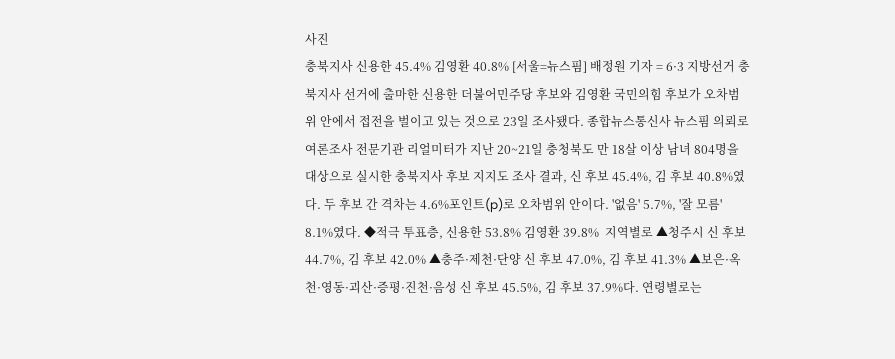사진
충북지사 신용한 45.4% 김영환 40.8% [서울=뉴스핌] 배정원 기자 = 6·3 지방선거 충북지사 선거에 출마한 신용한 더불어민주당 후보와 김영환 국민의힘 후보가 오차범위 안에서 접전을 벌이고 있는 것으로 23일 조사됐다. 종합뉴스통신사 뉴스핌 의뢰로 여론조사 전문기관 리얼미터가 지난 20~21일 충청북도 만 18살 이상 남녀 804명을 대상으로 실시한 충북지사 후보 지지도 조사 결과, 신 후보 45.4%, 김 후보 40.8%였다. 두 후보 간 격차는 4.6%포인트(p)로 오차범위 안이다. '없음' 5.7%, '잘 모름' 8.1%였다. ◆적극 투표층, 신용한 53.8% 김영환 39.8%  지역별로 ▲청주시 신 후보 44.7%, 김 후보 42.0% ▲충주·제천·단양 신 후보 47.0%, 김 후보 41.3% ▲보은·옥천·영동·괴산·증평·진천·음성 신 후보 45.5%, 김 후보 37.9%다. 연령별로는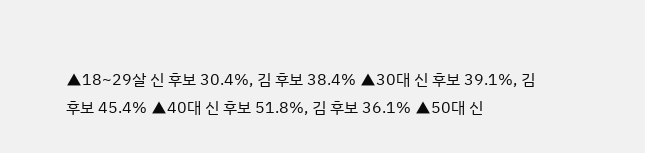▲18~29살 신 후보 30.4%, 김 후보 38.4% ▲30대 신 후보 39.1%, 김 후보 45.4% ▲40대 신 후보 51.8%, 김 후보 36.1% ▲50대 신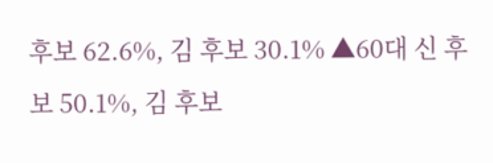후보 62.6%, 김 후보 30.1% ▲60대 신 후보 50.1%, 김 후보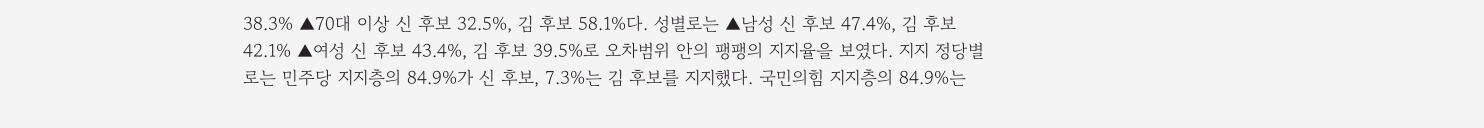38.3% ▲70대 이상 신 후보 32.5%, 김 후보 58.1%다. 성별로는 ▲남성 신 후보 47.4%, 김 후보 42.1% ▲여성 신 후보 43.4%, 김 후보 39.5%로 오차범위 안의 팽팽의 지지율을 보였다. 지지 정당별로는 민주당 지지층의 84.9%가 신 후보, 7.3%는 김 후보를 지지했다. 국민의힘 지지층의 84.9%는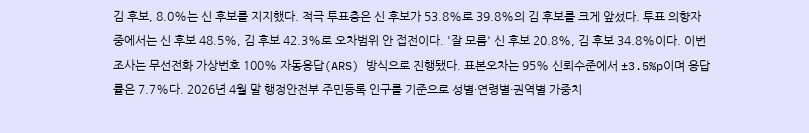김 후보, 8.0%는 신 후보를 지지했다. 적극 투표층은 신 후보가 53.8%로 39.8%의 김 후보를 크게 앞섰다. 투표 의향자 중에서는 신 후보 48.5%, 김 후보 42.3%로 오차범위 안 접전이다. '잘 모름' 신 후보 20.8%, 김 후보 34.8%이다. 이번 조사는 무선전화 가상번호 100% 자동응답(ARS) 방식으로 진행됐다. 표본오차는 95% 신뢰수준에서 ±3.5%p이며 응답률은 7.7%다. 2026년 4월 말 행정안전부 주민등록 인구를 기준으로 성별·연령별·권역별 가중치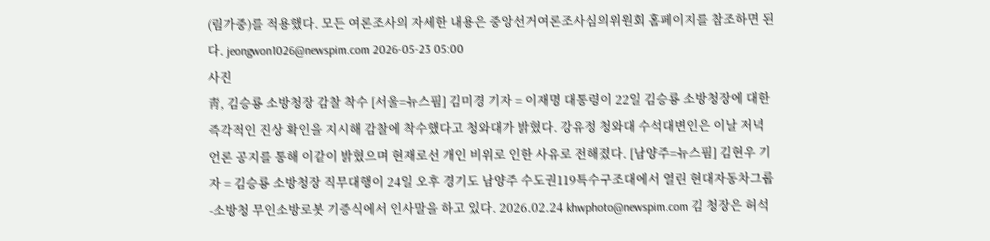(림가중)를 적용했다. 모든 여론조사의 자세한 내용은 중앙선거여론조사심의위원회 홈페이지를 참조하면 된다. jeongwon1026@newspim.com 2026-05-23 05:00
사진
靑, 김승룡 소방청장 감찰 착수 [서울=뉴스핌] 김미경 기자 = 이재명 대통령이 22일 김승룡 소방청장에 대한 즉각적인 진상 확인을 지시해 감찰에 착수했다고 청와대가 밝혔다. 강유정 청와대 수석대변인은 이날 저녁 언론 공지를 통해 이같이 밝혔으며 현재로선 개인 비위로 인한 사유로 전해졌다. [남양주=뉴스핌] 김현우 기자 = 김승룡 소방청장 직무대행이 24일 오후 경기도 남양주 수도권119특수구조대에서 열린 현대자동차그룹-소방청 무인소방로봇 기증식에서 인사말을 하고 있다. 2026.02.24 khwphoto@newspim.com 김 청장은 허석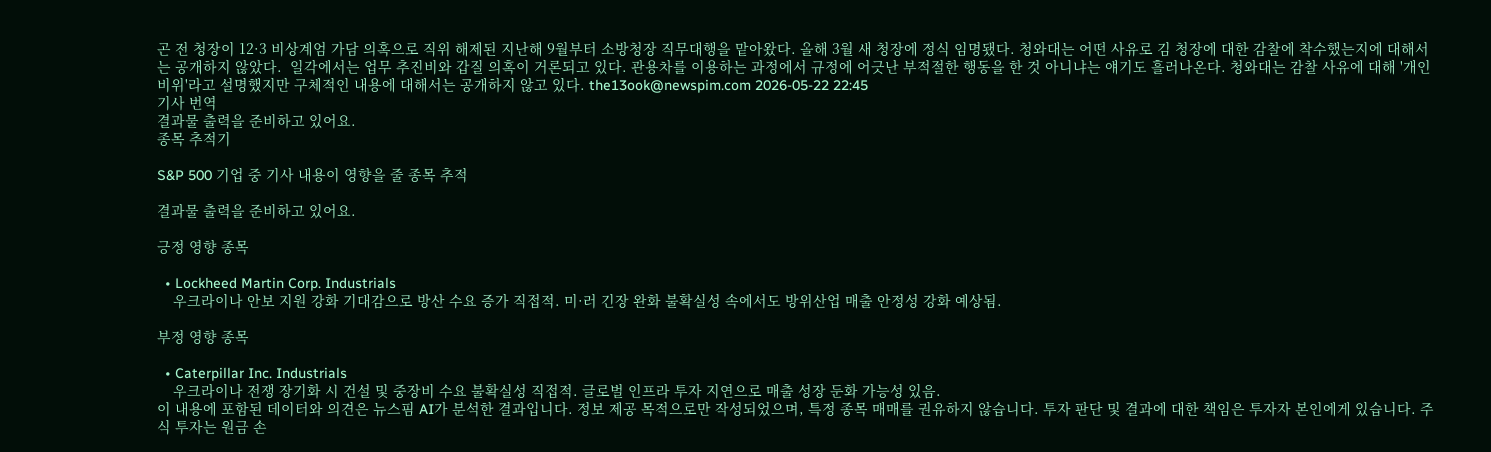곤 전 청장이 12·3 비상계엄 가담 의혹으로 직위 해제된 지난해 9월부터 소방청장 직무대행을 맡아왔다. 올해 3월 새 청장에 정식 임명됐다. 청와대는 어떤 사유로 김 청장에 대한 감찰에 착수했는지에 대해서는 공개하지 않았다.  일각에서는 업무 추진비와 갑질 의혹이 거론되고 있다. 관용차를 이용하는 과정에서 규정에 어긋난 부적절한 행동을 한 것 아니냐는 얘기도 흘러나온다. 청와대는 감찰 사유에 대해 '개인 비위'라고 설명했지만 구체적인 내용에 대해서는 공개하지 않고 있다. the13ook@newspim.com 2026-05-22 22:45
기사 번역
결과물 출력을 준비하고 있어요.
종목 추적기

S&P 500 기업 중 기사 내용이 영향을 줄 종목 추적

결과물 출력을 준비하고 있어요.

긍정 영향 종목

  • Lockheed Martin Corp. Industrials
    우크라이나 안보 지원 강화 기대감으로 방산 수요 증가 직접적. 미·러 긴장 완화 불확실성 속에서도 방위산업 매출 안정성 강화 예상됨.

부정 영향 종목

  • Caterpillar Inc. Industrials
    우크라이나 전쟁 장기화 시 건설 및 중장비 수요 불확실성 직접적. 글로벌 인프라 투자 지연으로 매출 성장 둔화 가능성 있음.
이 내용에 포함된 데이터와 의견은 뉴스핌 AI가 분석한 결과입니다. 정보 제공 목적으로만 작성되었으며, 특정 종목 매매를 권유하지 않습니다. 투자 판단 및 결과에 대한 책임은 투자자 본인에게 있습니다. 주식 투자는 원금 손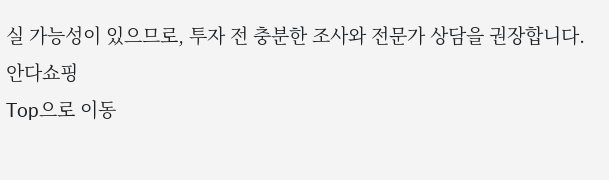실 가능성이 있으므로, 투자 전 충분한 조사와 전문가 상담을 권장합니다.
안다쇼핑
Top으로 이동